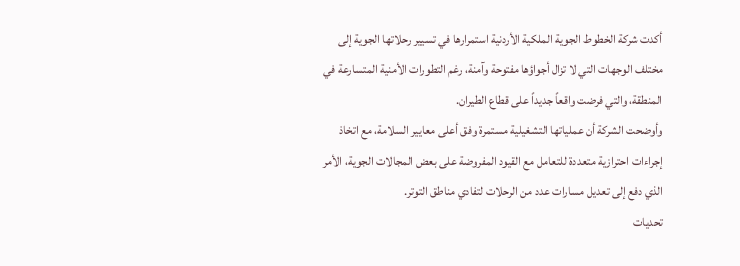أكدت شركة الخطوط الجوية الملكية الأردنية استمرارها في تسيير رحلاتها الجوية إلى مختلف الوجهات التي لا تزال أجواؤها مفتوحة وآمنة، رغم التطورات الأمنية المتسارعة في المنطقة، والتي فرضت واقعاً جديداً على قطاع الطيران.
وأوضحت الشركة أن عملياتها التشغيلية مستمرة وفق أعلى معايير السلامة، مع اتخاذ إجراءات احترازية متعددة للتعامل مع القيود المفروضة على بعض المجالات الجوية، الأمر الذي دفع إلى تعديل مسارات عدد من الرحلات لتفادي مناطق التوتر.
تحديات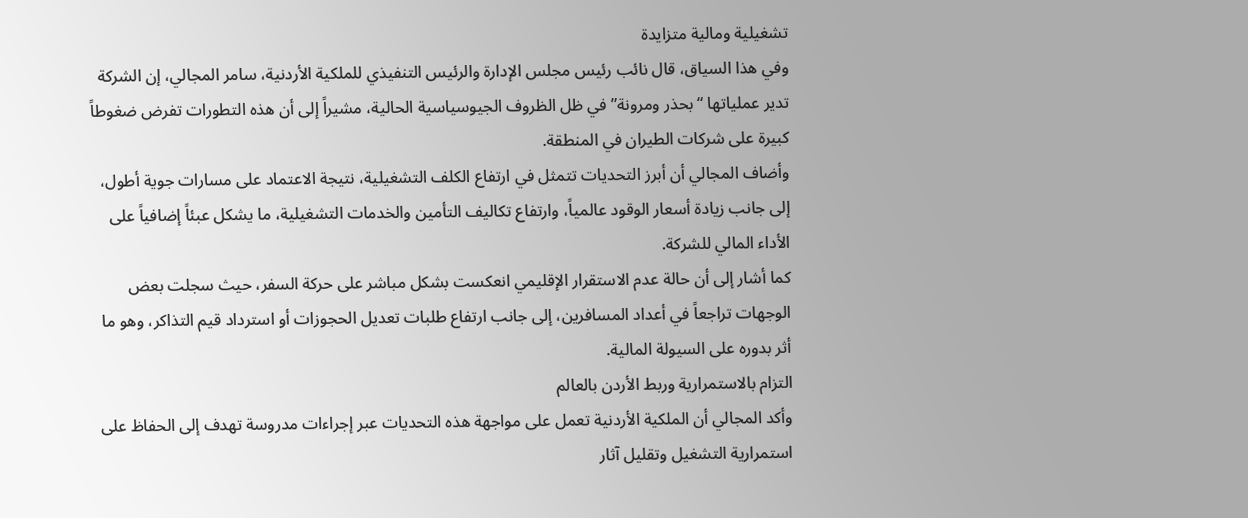تشغيلية ومالية متزايدة
وفي هذا السياق، قال نائب رئيس مجلس الإدارة والرئيس التنفيذي للملكية الأردنية، سامر المجالي، إن الشركة تدير عملياتها “بحذر ومرونة” في ظل الظروف الجيوسياسية الحالية، مشيراً إلى أن هذه التطورات تفرض ضغوطاً كبيرة على شركات الطيران في المنطقة.
وأضاف المجالي أن أبرز التحديات تتمثل في ارتفاع الكلف التشغيلية، نتيجة الاعتماد على مسارات جوية أطول، إلى جانب زيادة أسعار الوقود عالمياً، وارتفاع تكاليف التأمين والخدمات التشغيلية، ما يشكل عبئاً إضافياً على الأداء المالي للشركة.
كما أشار إلى أن حالة عدم الاستقرار الإقليمي انعكست بشكل مباشر على حركة السفر، حيث سجلت بعض الوجهات تراجعاً في أعداد المسافرين، إلى جانب ارتفاع طلبات تعديل الحجوزات أو استرداد قيم التذاكر، وهو ما أثر بدوره على السيولة المالية.
التزام بالاستمرارية وربط الأردن بالعالم
وأكد المجالي أن الملكية الأردنية تعمل على مواجهة هذه التحديات عبر إجراءات مدروسة تهدف إلى الحفاظ على استمرارية التشغيل وتقليل آثار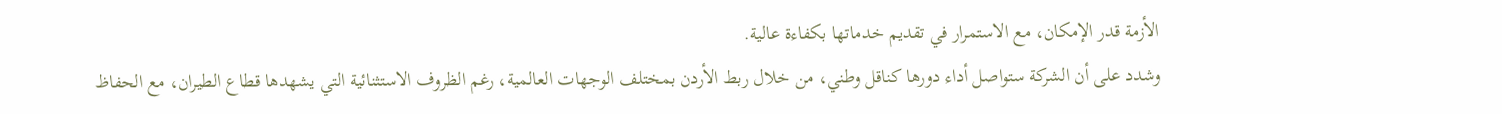الأزمة قدر الإمكان، مع الاستمرار في تقديم خدماتها بكفاءة عالية.
وشدد على أن الشركة ستواصل أداء دورها كناقل وطني، من خلال ربط الأردن بمختلف الوجهات العالمية، رغم الظروف الاستثنائية التي يشهدها قطاع الطيران، مع الحفاظ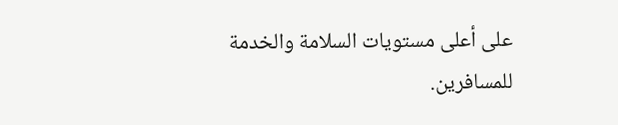على أعلى مستويات السلامة والخدمة للمسافرين.